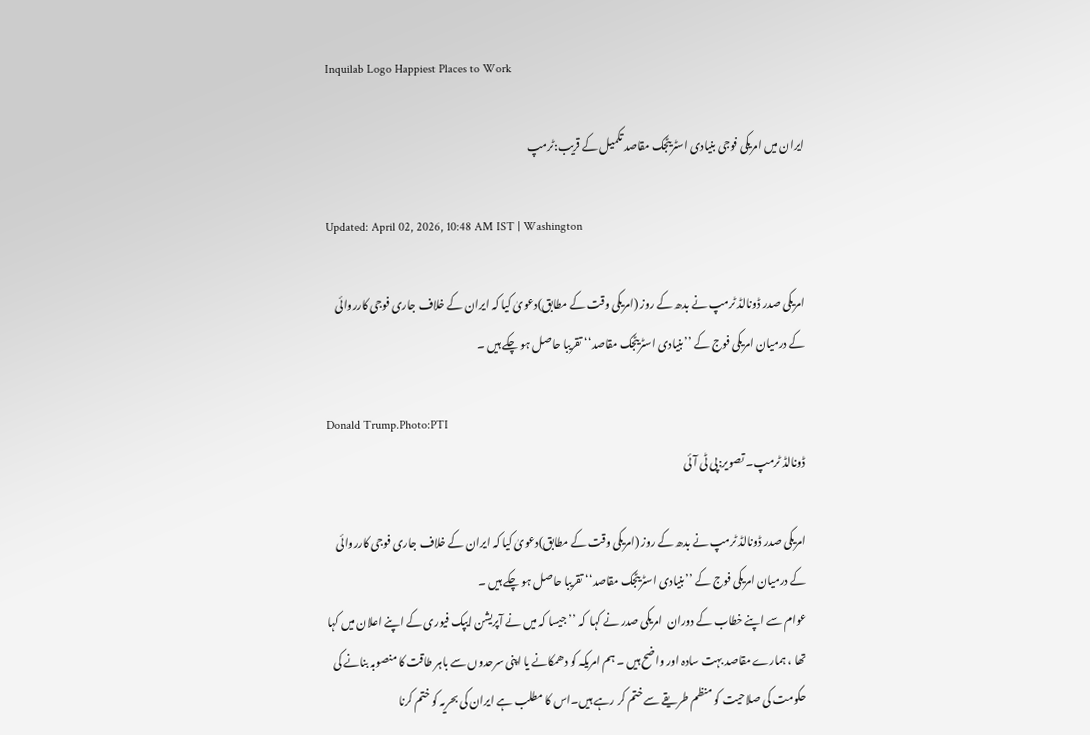Inquilab Logo Happiest Places to Work

ایران میں امریکی فوجی بنیادی اسٹریٹجک مقاصد تکمیل کے قریب:ٹرمپ

Updated: April 02, 2026, 10:48 AM IST | Washington

امریکی صدر ڈونالڈ ٹرمپ نے بدھ کے روز (امریکی وقت کے مطابق)دعویٰ کیا کہ ایران کے خلاف جاری فوجی کارروائی کے درمیان امریکی فوج کے ’’بنیادی اسٹریٹجک مقاصد‘‘ تقریبا حاصل ہو چکے ہیں ۔

Donald Trump.Photo:PTI
ڈونالڈ ٹرمپ۔ تصویر:پی ٹی آئی

امریکی صدر ڈونالڈ ٹرمپ نے بدھ کے روز (امریکی وقت کے مطابق)دعویٰ کیا کہ ایران کے خلاف جاری فوجی کارروائی کے درمیان امریکی فوج کے ’’بنیادی اسٹریٹجک مقاصد‘‘ تقریبا حاصل ہو چکے ہیں ۔
عوام سے اپنے خطاب کے دوران  امریکی صدر نے کہا  کہ ’’جیسا کہ میں نے آپریشن ایپک فیوری کے اپنے اعلان میں کہا تھا ، ہمارے مقاصد بہت سادہ اور واضح ہیں ۔ ہم امریکہ کو دھمکانے یا اپنی سرحدوں سے باہر طاقت کا منصوبہ بنانے کی حکومت کی صلاحیت کو منظم طریقے سے ختم کر رہے ہیں۔اس کا مطلب ہے ایران کی بحریہ کو ختم کرنا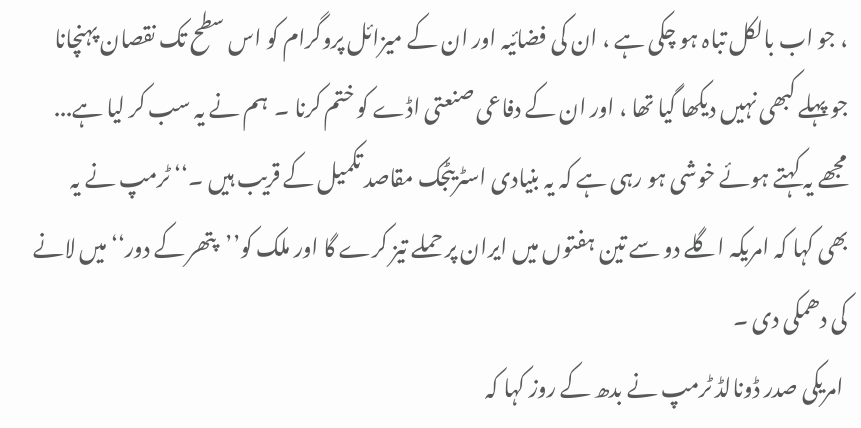، جو اب بالکل تباہ ہو چکی ہے ، ان کی فضائیہ اور ان کے میزائل پروگرام کو اس سطح تک نقصان پہنچانا جو پہلے کبھی نہیں دیکھا گیا تھا ، اور ان کے دفاعی صنعتی اڈے کو ختم کرنا ۔  ہم نے یہ سب کر لیا ہے... مجھے یہ کہتے ہوئے خوشی ہو رہی ہے کہ یہ بنیادی اسٹریٹجک مقاصد تکمیل کے قریب ہیں ۔‘‘ ٹرمپ نے یہ بھی کہا کہ امریکہ اگلے دو سے تین ہفتوں میں ایران پر حملے تیز کرے گا اور ملک کو’’پتھر کے دور‘‘ میں لانے کی دھمکی دی ۔
 امریکی صدر ڈونالڈ ٹرمپ نے بدھ کے روز کہا کہ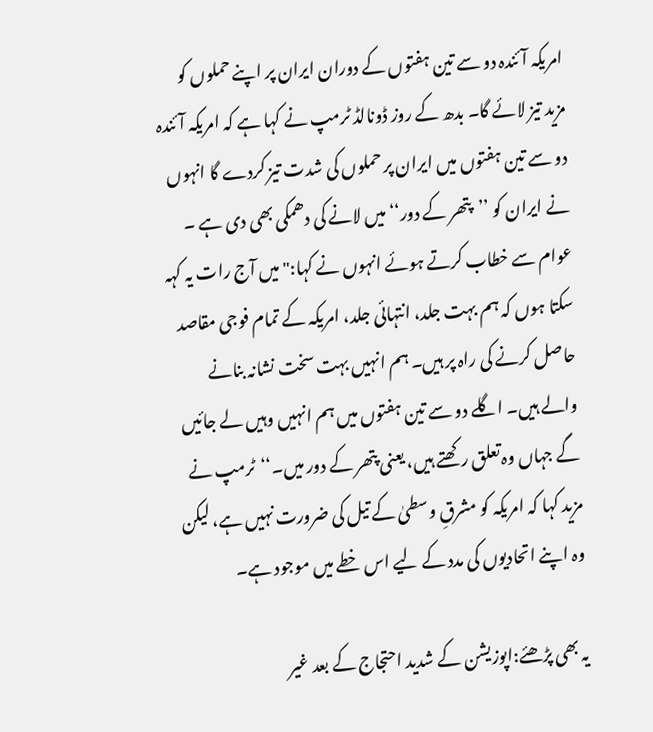امریکہ آئندہ دو سے تین ہفتوں کے دوران ایران پر اپنے حملوں کو مزید تیز لائے گا۔ بدھ کے روز ڈونالڈ ٹرمپ نے کہا ہے کہ امریکہ آئندہ دو سے تین ہفتوں میں ایران پر حملوں کی شدت تیز کردے گا انہوں نے ایران کو ’’پتھر کے دور‘‘ میں لانے کی دھمکی بھی دی ہے ۔
عوام سے خطاب کرتے ہوئے انہوں نے کہا:"میں آج رات یہ کہہ سکتا ہوں کہ ہم بہت جلد، انتہائی جلد، امریکہ کے تمام فوجی مقاصد حاصل کرنے کی راہ پر ہیں۔ ہم انہیں بہت سخت نشانہ بنانے والے ہیں۔ اگلے دو سے تین ہفتوں میں ہم انہیں وہیں لے جائیں گے جہاں وہ تعلق رکھتے ہیں، یعنی پتھر کے دور میں۔‘‘ٹرمپ نے مزید کہا کہ امریکہ کو مشرقِ وسطیٰ کے تیل کی ضرورت نہیں ہے، لیکن وہ اپنے اتحادیوں کی مدد کے لیے اس خطے میں موجود ہے۔

یہ بھی پڑھئے:اپوزیشن کے شدید احتجاج کے بعد غیر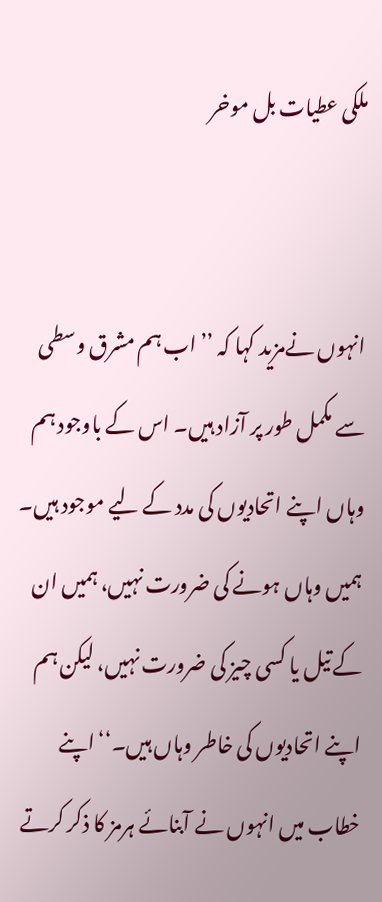ملکی عطیات بل موخر


انہوں نےمزید کہا کہ ’’اب ہم مشرق وسطی سے مکمل طور پر آزاد ہیں۔ اس کے باوجود ہم وہاں اپنے اتحادیوں کی مدد کے لیے موجود ہیں۔ ہمیں وہاں ہونے کی ضرورت نہیں، ہمیں ان کے تیل یا کسی چیز کی ضرورت نہیں، لیکن ہم اپنے اتحادیوں کی خاطر وہاں ہیں۔‘‘اپنے خطاب میں انہوں نے آبنائے ہرمز کا ذکر کرتے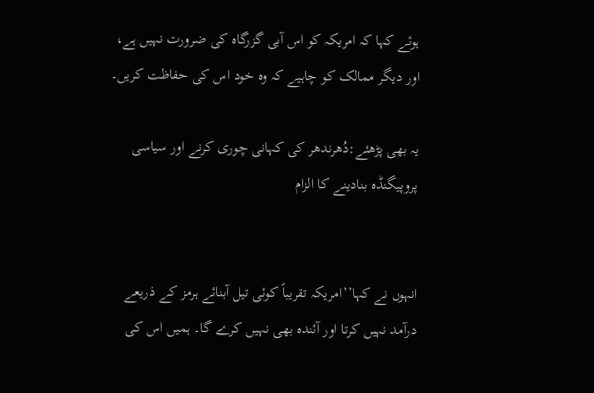ہوئے کہا کہ امریکہ کو اس آبی گزرگاہ کی ضرورت نہیں ہے، اور دیگر ممالک کو چاہیے کہ وہ خود اس کی حفاظت کریں۔

یہ بھی پڑھئے:دُھرندھر کی کہانی چوری کرنے اور سیاسی پروپیگنڈہ بنادینے کا الزام


انہوں نے کہا’’امریکہ تقریباً کوئی تیل آبنائے ہرمز کے ذریعے درآمد نہیں کرتا اور آئندہ بھی نہیں کرے گا۔ ہمیں اس کی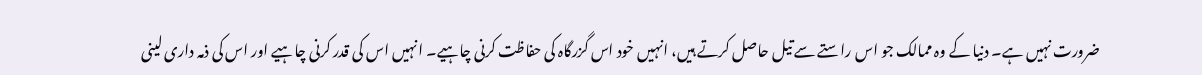ضرورت نہیں ہے۔ دنیا کے وہ ممالک جو اس راستے سے تیل حاصل کرتے ہیں، انہیں خود اس گزرگاہ کی حفاظت کرنی چاہیے۔ انہیں اس کی قدر کرنی چاہیے اور اس کی ذمہ داری لینی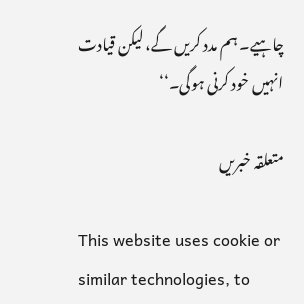چاہیے۔ ہم مدد کریں گے، لیکن قیادت انہیں خود کرنی ہوگی۔‘‘

متعلقہ خبریں

This website uses cookie or similar technologies, to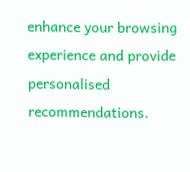enhance your browsing experience and provide personalised recommendations.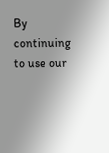By continuing to use our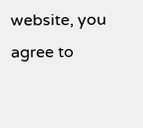website, you agree to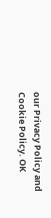our Privacy Policy and Cookie Policy. OK